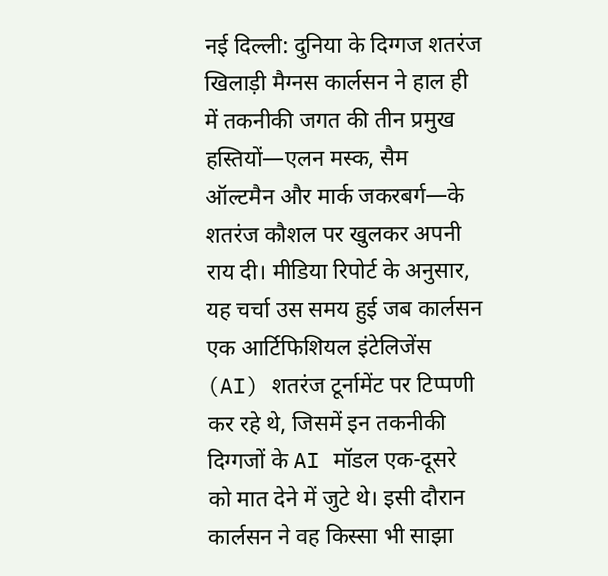नई दिल्ली: दुनिया के दिग्गज शतरंज खिलाड़ी मैग्नस कार्लसन ने हाल ही में तकनीकी जगत की तीन प्रमुख हस्तियों—एलन मस्क, सैम ऑल्टमैन और मार्क जकरबर्ग—के शतरंज कौशल पर खुलकर अपनी राय दी। मीडिया रिपोर्ट के अनुसार, यह चर्चा उस समय हुई जब कार्लसन एक आर्टिफिशियल इंटेलिजेंस (AI) शतरंज टूर्नामेंट पर टिप्पणी कर रहे थे, जिसमें इन तकनीकी दिग्गजों के AI मॉडल एक-दूसरे को मात देने में जुटे थे। इसी दौरान कार्लसन ने वह किस्सा भी साझा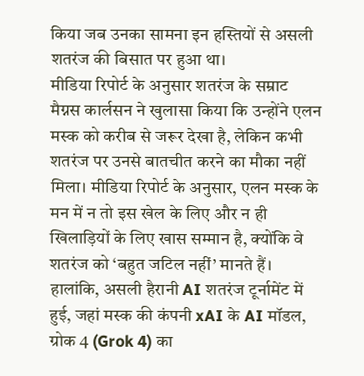किया जब उनका सामना इन हस्तियों से असली शतरंज की बिसात पर हुआ था।
मीडिया रिपोर्ट के अनुसार शतरंज के सम्राट मैग्नस कार्लसन ने खुलासा किया कि उन्होंने एलन मस्क को करीब से जरूर देखा है, लेकिन कभी शतरंज पर उनसे बातचीत करने का मौका नहीं मिला। मीडिया रिपोर्ट के अनुसार, एलन मस्क के मन में न तो इस खेल के लिए और न ही खिलाड़ियों के लिए खास सम्मान है, क्योंकि वे शतरंज को ‘बहुत जटिल नहीं’ मानते हैं। हालांकि, असली हैरानी AI शतरंज टूर्नामेंट में हुई, जहां मस्क की कंपनी xAI के AI मॉडल, ग्रोक 4 (Grok 4) का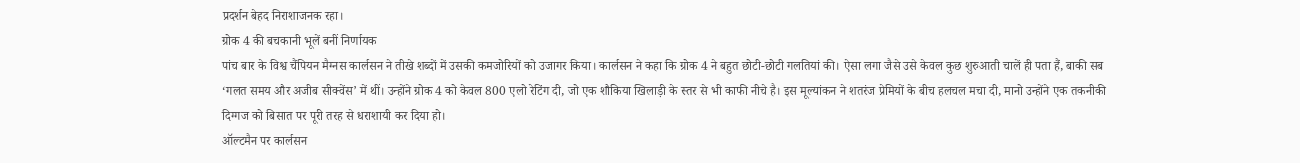प्रदर्शन बेहद निराशाजनक रहा।
ग्रोक 4 की बचकानी भूलें बनीं निर्णायक
पांच बार के विश्व चैंपियन मैग्नस कार्लसन ने तीखे शब्दों में उसकी कमजोरियों को उजागर किया। कार्लसन ने कहा कि ग्रोक 4 ने बहुत छोटी-छोटी गलतियां की। ऐसा लगा जैसे उसे केवल कुछ शुरुआती चालें ही पता हैं, बाकी सब ‘गलत समय और अजीब सीक्वेंस’ में थीं। उन्होंने ग्रोक 4 को केवल 800 एलो रेटिंग दी, जो एक शौकिया खिलाड़ी के स्तर से भी काफी नीचे है। इस मूल्यांकन ने शतरंज प्रेमियों के बीच हलचल मचा दी, मानो उन्होंने एक तकनीकी दिग्गज को बिसात पर पूरी तरह से धराशायी कर दिया हो।
ऑल्टमैन पर कार्लसन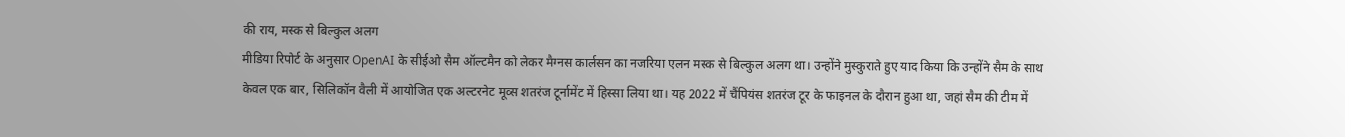की राय, मस्क से बिल्कुल अलग
मीडिया रिपोर्ट के अनुसार OpenAI के सीईओ सैम ऑल्टमैन को लेकर मैग्नस कार्लसन का नजरिया एलन मस्क से बिल्कुल अलग था। उन्होंने मुस्कुराते हुए याद किया कि उन्होंने सैम के साथ केवल एक बार, सिलिकॉन वैली में आयोजित एक अल्टरनेट मूव्स शतरंज टूर्नामेंट में हिस्सा लिया था। यह 2022 में चैंपियंस शतरंज टूर के फाइनल के दौरान हुआ था, जहां सैम की टीम में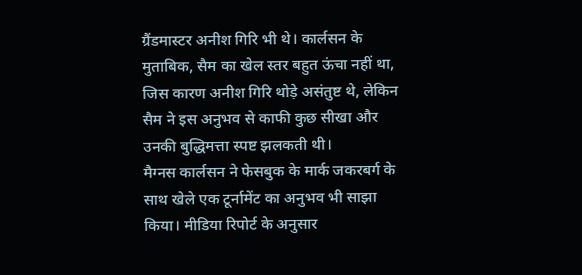ग्रैंडमास्टर अनीश गिरि भी थे। कार्लसन के मुताबिक, सैम का खेल स्तर बहुत ऊंचा नहीं था, जिस कारण अनीश गिरि थोड़े असंतुष्ट थे, लेकिन सैम ने इस अनुभव से काफी कुछ सीखा और उनकी बुद्धिमत्ता स्पष्ट झलकती थी।
मैग्नस कार्लसन ने फेसबुक के मार्क जकरबर्ग के साथ खेले एक टूर्नामेंट का अनुभव भी साझा किया। मीडिया रिपोर्ट के अनुसार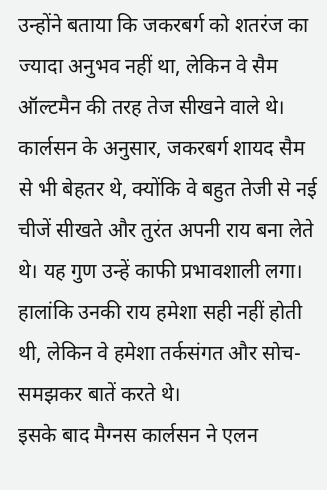उन्होंने बताया कि जकरबर्ग को शतरंज का ज्यादा अनुभव नहीं था, लेकिन वे सैम ऑल्टमैन की तरह तेज सीखने वाले थे। कार्लसन के अनुसार, जकरबर्ग शायद सैम से भी बेहतर थे, क्योंकि वे बहुत तेजी से नई चीजें सीखते और तुरंत अपनी राय बना लेते थे। यह गुण उन्हें काफी प्रभावशाली लगा। हालांकि उनकी राय हमेशा सही नहीं होती थी, लेकिन वे हमेशा तर्कसंगत और सोच-समझकर बातें करते थे।
इसके बाद मैग्नस कार्लसन ने एलन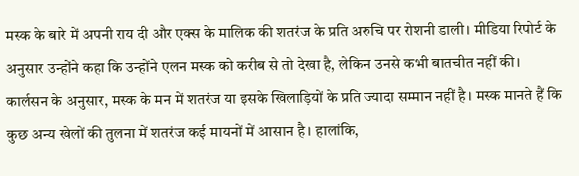मस्क के बारे में अपनी राय दी और एक्स के मालिक की शतरंज के प्रति अरुचि पर रोशनी डाली। मीडिया रिपोर्ट के अनुसार उन्होंने कहा कि उन्होंने एलन मस्क को करीब से तो देखा है, लेकिन उनसे कभी बातचीत नहीं की। कार्लसन के अनुसार, मस्क के मन में शतरंज या इसके खिलाड़ियों के प्रति ज्यादा सम्मान नहीं है। मस्क मानते हैं कि कुछ अन्य खेलों की तुलना में शतरंज कई मायनों में आसान है। हालांकि,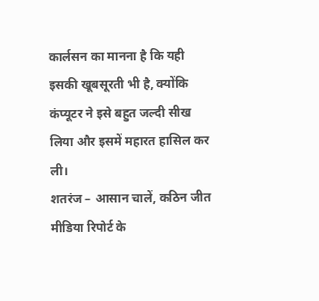कार्लसन का मानना है कि यही इसकी खूबसूरती भी है, क्योंकि कंप्यूटर ने इसे बहुत जल्दी सीख लिया और इसमें महारत हासिल कर ली।
शतरंज – आसान चालें, कठिन जीत
मीडिया रिपोर्ट के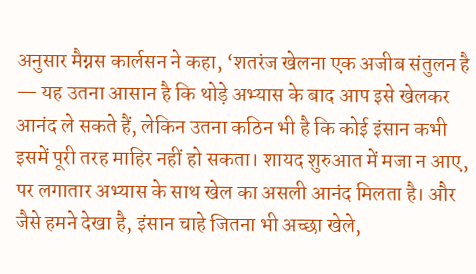अनुसार मैग्नस कार्लसन ने कहा, ‘शतरंज खेलना एक अजीब संतुलन है — यह उतना आसान है कि थोड़े अभ्यास के बाद आप इसे खेलकर आनंद ले सकते हैं, लेकिन उतना कठिन भी है कि कोई इंसान कभी इसमें पूरी तरह माहिर नहीं हो सकता। शायद शुरुआत में मजा न आए, पर लगातार अभ्यास के साथ खेल का असली आनंद मिलता है। और जैसे हमने देखा है, इंसान चाहे जितना भी अच्छा खेले,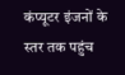कंप्यूटर इंजनों के स्तर तक पहुंच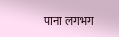पाना लगभग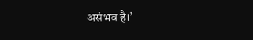असंभव है।’